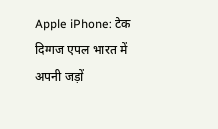Apple iPhone: टेक दिग्गज एपल भारत में अपनी जड़ों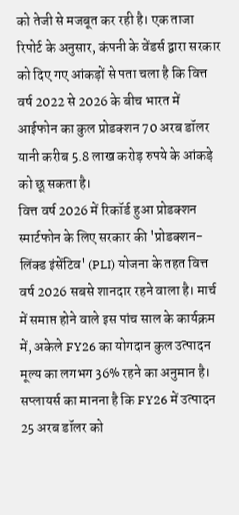को तेजी से मजबूत कर रही है। एक ताजा रिपोर्ट के अनुसार, कंपनी के वेंडर्स द्वारा सरकार को दिए गए आंकड़ों से पता चला है कि वित्त वर्ष 2022 से 2026 के बीच भारत में आईफोन का कुल प्रोडक्शन 70 अरब डॉलर यानी करीब 5.8 लाख करोड़ रुपये के आंकड़े को छू सकता है।
वित्त वर्ष 2026 में रिकॉर्ड हुआ प्रोडक्शन
स्मार्टफोन के लिए सरकार की 'प्रोडक्शन-लिंक्ड इंसेंटिव' (PLI) योजना के तहत वित्त वर्ष 2026 सबसे शानदार रहने वाला है। मार्च में समाप्त होने वाले इस पांच साल के कार्यक्रम में, अकेले FY26 का योगदान कुल उत्पादन मूल्य का लगभग 36% रहने का अनुमान है। सप्लायर्स का मानना है कि FY26 में उत्पादन 25 अरब डॉलर को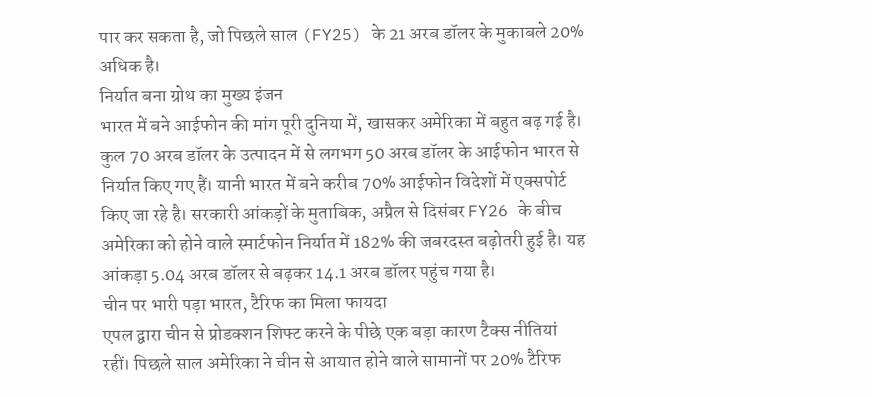पार कर सकता है, जो पिछले साल (FY25) के 21 अरब डॉलर के मुकाबले 20% अधिक है।
निर्यात बना ग्रोथ का मुख्य इंजन
भारत में बने आईफोन की मांग पूरी दुनिया में, खासकर अमेरिका में बहुत बढ़ गई है। कुल 70 अरब डॉलर के उत्पादन में से लगभग 50 अरब डॉलर के आईफोन भारत से निर्यात किए गए हैं। यानी भारत में बने करीब 70% आईफोन विदेशों में एक्सपोर्ट किए जा रहे है। सरकारी आंकड़ों के मुताबिक, अप्रैल से दिसंबर FY26 के बीच अमेरिका को होने वाले स्मार्टफोन निर्यात में 182% की जबरदस्त बढ़ोतरी हुई है। यह आंकड़ा 5.04 अरब डॉलर से बढ़कर 14.1 अरब डॉलर पहुंच गया है।
चीन पर भारी पड़ा भारत, टैरिफ का मिला फायदा
एपल द्वारा चीन से प्रोडक्शन शिफ्ट करने के पीछे एक बड़ा कारण टैक्स नीतियां रहीं। पिछले साल अमेरिका ने चीन से आयात होने वाले सामानों पर 20% टैरिफ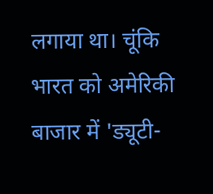लगाया था। चूंकि भारत को अमेरिकी बाजार में 'ड्यूटी-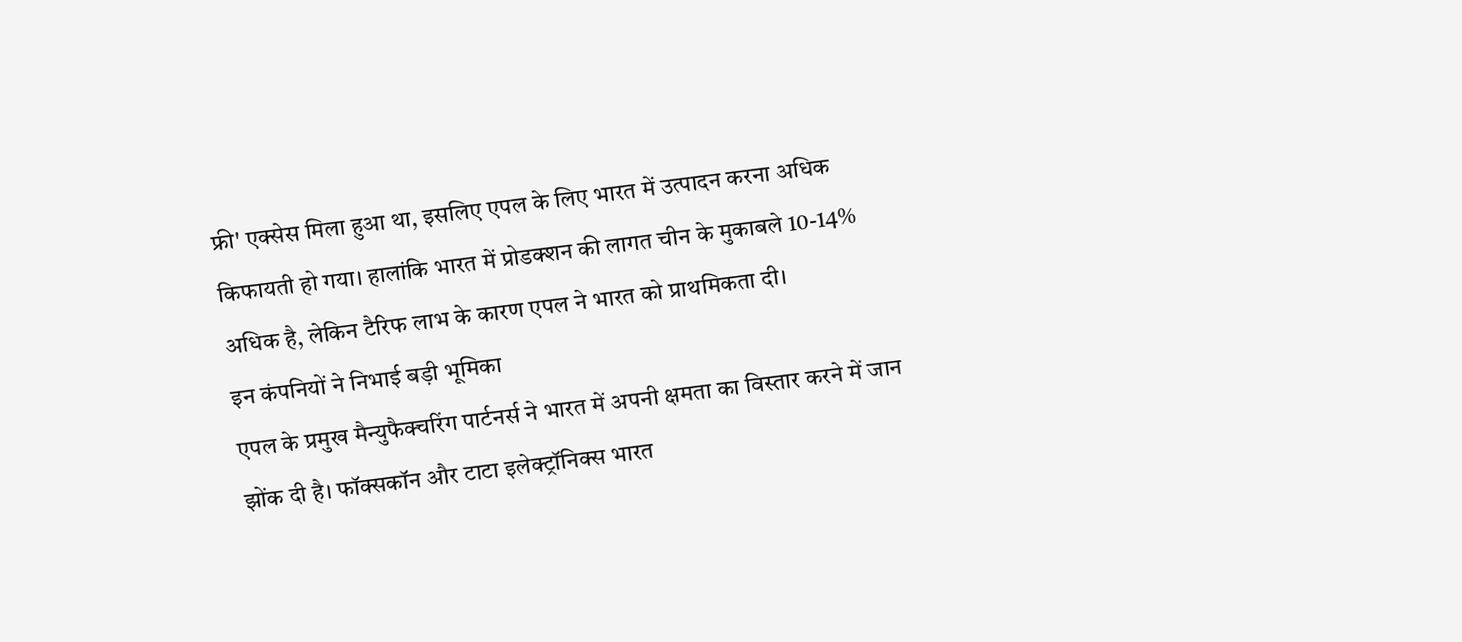फ्री' एक्सेस मिला हुआ था, इसलिए एपल के लिए भारत में उत्पादन करना अधिक किफायती हो गया। हालांकि भारत में प्रोडक्शन की लागत चीन के मुकाबले 10-14% अधिक है, लेकिन टैरिफ लाभ के कारण एपल ने भारत को प्राथमिकता दी।
इन कंपनियों ने निभाई बड़ी भूमिका
एपल के प्रमुख मैन्युफैक्चरिंग पार्टनर्स ने भारत में अपनी क्षमता का विस्तार करने में जान झोंक दी है। फॉक्सकॉन और टाटा इलेक्ट्रॉनिक्स भारत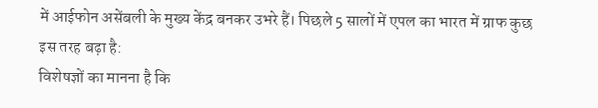में आईफोन असेंबली के मुख्य केंद्र बनकर उभरे हैं। पिछले 5 सालों में एपल का भारत में ग्राफ कुछ इस तरह बढ़ा है:
विशेषज्ञों का मानना है कि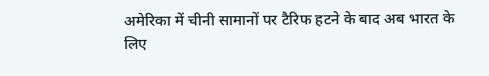अमेरिका में चीनी सामानों पर टैरिफ हटने के बाद अब भारत के लिए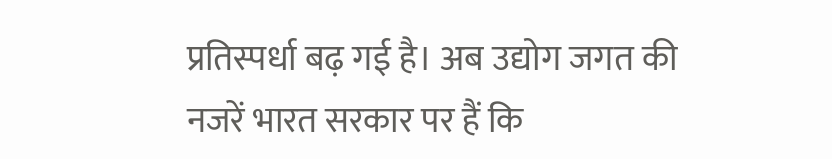प्रतिस्पर्धा बढ़ गई है। अब उद्योग जगत की नजरें भारत सरकार पर हैं कि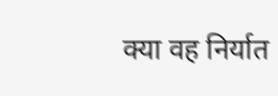क्या वह निर्यात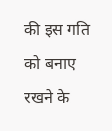की इस गति को बनाए रखने के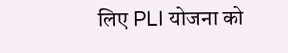लिए PLI योजना को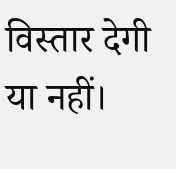विस्तार देगी या नहीं।